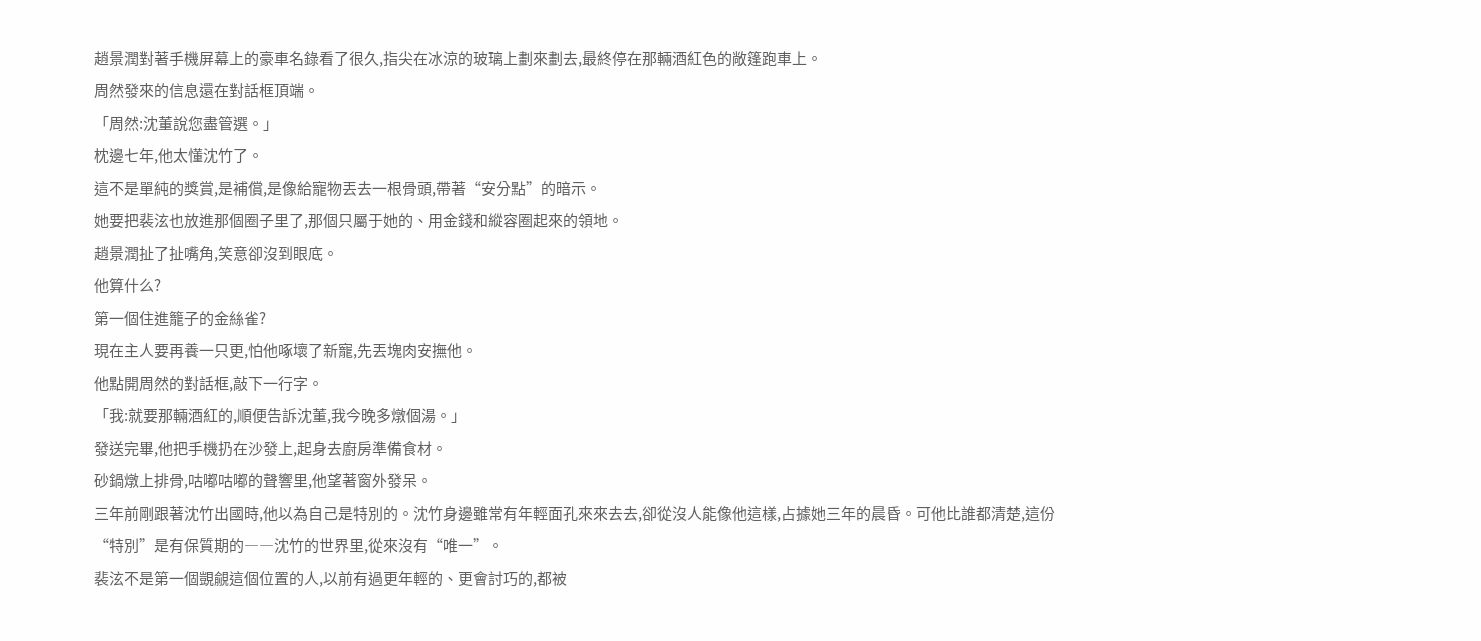趙景潤對著手機屏幕上的豪車名錄看了很久,指尖在冰涼的玻璃上劃來劃去,最終停在那輛酒紅色的敞篷跑車上。
周然發來的信息還在對話框頂端。
「周然:沈董說您盡管選。」
枕邊七年,他太懂沈竹了。
這不是單純的獎賞,是補償,是像給寵物丟去一根骨頭,帶著“安分點”的暗示。
她要把裴泫也放進那個圈子里了,那個只屬于她的、用金錢和縱容圈起來的領地。
趙景潤扯了扯嘴角,笑意卻沒到眼底。
他算什么?
第一個住進籠子的金絲雀?
現在主人要再養一只更,怕他啄壞了新寵,先丟塊肉安撫他。
他點開周然的對話框,敲下一行字。
「我:就要那輛酒紅的,順便告訴沈董,我今晚多燉個湯。」
發送完畢,他把手機扔在沙發上,起身去廚房準備食材。
砂鍋燉上排骨,咕嘟咕嘟的聲響里,他望著窗外發呆。
三年前剛跟著沈竹出國時,他以為自己是特別的。沈竹身邊雖常有年輕面孔來來去去,卻從沒人能像他這樣,占據她三年的晨昏。可他比誰都清楚,這份“特別”是有保質期的――沈竹的世界里,從來沒有“唯一”。
裴泫不是第一個覬覦這個位置的人,以前有過更年輕的、更會討巧的,都被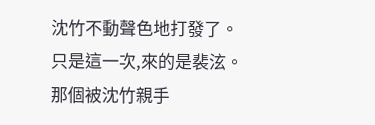沈竹不動聲色地打發了。
只是這一次,來的是裴泫。
那個被沈竹親手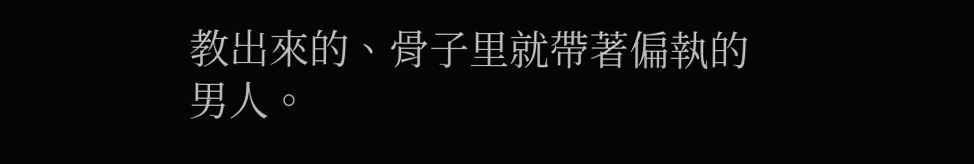教出來的、骨子里就帶著偏執的男人。